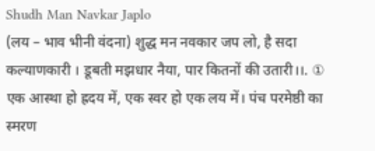Shudh Man Navkar Japlo
(लय – भाव भीनी वंदना) शुद्ध मन नवकार जप लो, है सदा कल्याणकारी । डूबती मझधार नैया, पार कितनों की उतारी।।. ① एक आस्था हो ह्रदय में, एक स्वर हो एक लय में। पंच परमेष्ठी का स्मरण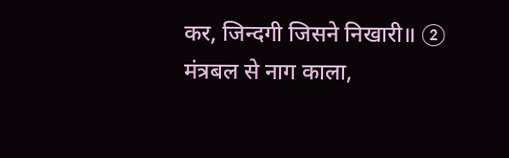कर, जिन्दगी जिसने निखारी॥ ② मंत्रबल से नाग काला,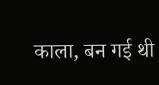काला, बन गई थी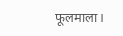फूलमाला।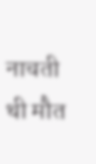नाचती थी मौत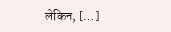लेकिन, […]